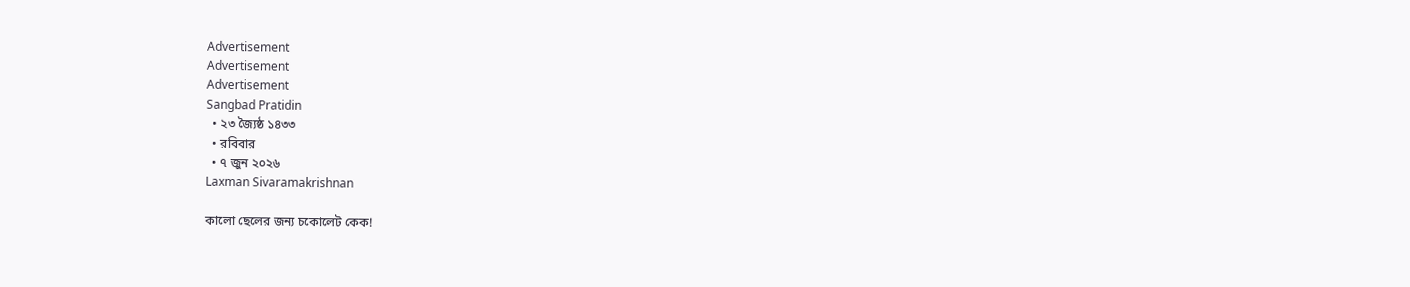Advertisement
Advertisement
Advertisement
Sangbad Pratidin
  • ২৩ জ্যৈষ্ঠ ১৪৩৩
  • রবিবার
  • ৭ জুন ২০২৬
Laxman Sivaramakrishnan

কালো ছেলের জন্য চকোলেট কেক!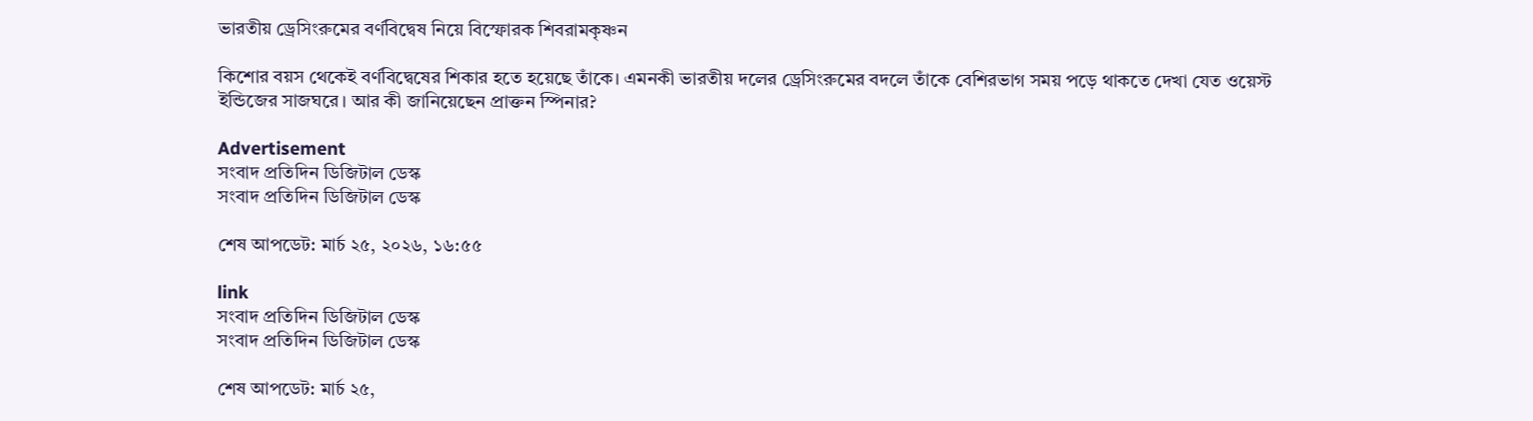ভারতীয় ড্রেসিংরুমের বর্ণবিদ্বেষ নিয়ে বিস্ফোরক শিবরামকৃষ্ণন

কিশোর বয়স থেকেই বর্ণবিদ্বেষের শিকার হতে হয়েছে তাঁকে। এমনকী ভারতীয় দলের ড্রেসিংরুমের বদলে তাঁকে বেশিরভাগ সময় পড়ে থাকতে দেখা যেত ওয়েস্ট ইন্ডিজের সাজঘরে। আর কী জানিয়েছেন প্রাক্তন স্পিনার?

Advertisement
সংবাদ প্রতিদিন ডিজিটাল ডেস্ক
সংবাদ প্রতিদিন ডিজিটাল ডেস্ক

শেষ আপডেট: মার্চ ২৫, ২০২৬, ১৬:৫৫

link
সংবাদ প্রতিদিন ডিজিটাল ডেস্ক
সংবাদ প্রতিদিন ডিজিটাল ডেস্ক

শেষ আপডেট: মার্চ ২৫,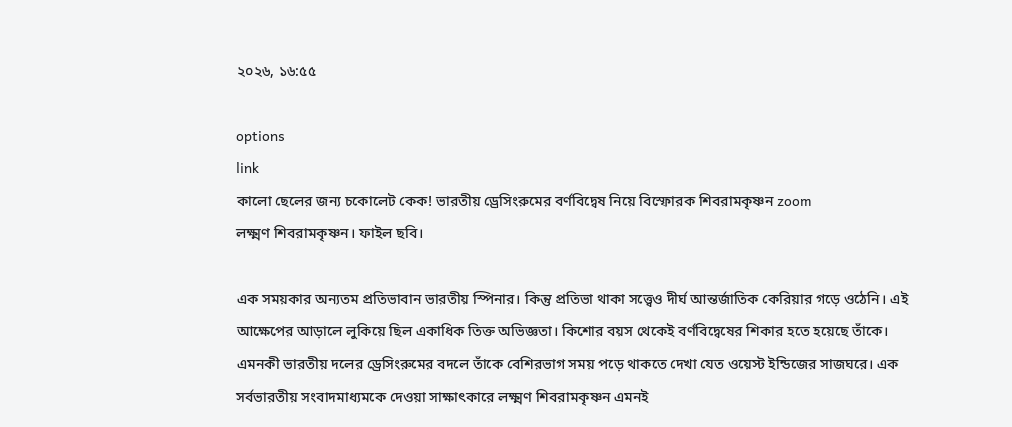২০২৬, ১৬:৫৫

options
link
কালো ছেলের জন্য চকোলেট কেক! ভারতীয় ড্রেসিংরুমের বর্ণবিদ্বেষ নিয়ে বিস্ফোরক শিবরামকৃষ্ণন zoom
লক্ষ্মণ শিবরামকৃষ্ণন। ফাইল ছবি।

এক সময়কার অন্যতম প্রতিভাবান ভারতীয় স্পিনার। কিন্তু প্রতিভা থাকা সত্ত্বেও দীর্ঘ আন্তর্জাতিক কেরিয়ার গড়ে ওঠেনি। এই আক্ষেপের আড়ালে লুকিয়ে ছিল একাধিক তিক্ত অভিজ্ঞতা। কিশোর বয়স থেকেই বর্ণবিদ্বেষের শিকার হতে হয়েছে তাঁকে। এমনকী ভারতীয় দলের ড্রেসিংরুমের বদলে তাঁকে বেশিরভাগ সময় পড়ে থাকতে দেখা যেত ওয়েস্ট ইন্ডিজের সাজঘরে। এক সর্বভারতীয় সংবাদমাধ্যমকে দেওয়া সাক্ষাৎকারে লক্ষ্মণ শিবরামকৃষ্ণন এমনই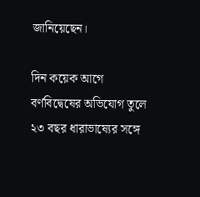জানিয়েছেন।

দিন কয়েক আগে বর্ণবিদ্বেষের অভিযোগ তুলে ২৩ বছর ধারাভাষ্যের সঙ্গে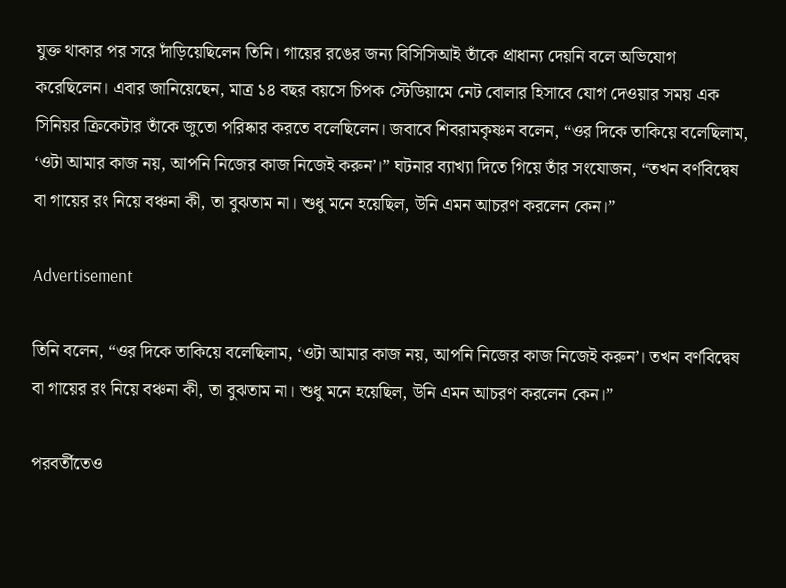যুক্ত থাকার পর সরে দাঁড়িয়েছিলেন তিনি। গায়ের রঙের জন্য বিসিসিআই তাঁকে প্রাধান্য দেয়নি বলে অভিযোগ করেছিলেন। এবার জানিয়েছেন, মাত্র ১৪ বছর বয়সে চিপক স্টেডিয়ামে নেট বোলার হিসাবে যোগ দেওয়ার সময় এক সিনিয়র ক্রিকেটার তাঁকে জুতো পরিষ্কার করতে বলেছিলেন। জবাবে শিবরামকৃষ্ণন বলেন, “ওর দিকে তাকিয়ে বলেছিলাম, ‘ওটা আমার কাজ নয়, আপনি নিজের কাজ নিজেই করুন’।” ঘটনার ব্যাখ্যা দিতে গিয়ে তাঁর সংযোজন, “তখন বর্ণবিদ্বেষ বা গায়ের রং নিয়ে বঞ্চনা কী, তা বুঝতাম না। শুধু মনে হয়েছিল, উনি এমন আচরণ করলেন কেন।”

Advertisement

তিনি বলেন, “ওর দিকে তাকিয়ে বলেছিলাম, ‘ওটা আমার কাজ নয়, আপনি নিজের কাজ নিজেই করুন’। তখন বর্ণবিদ্বেষ বা গায়ের রং নিয়ে বঞ্চনা কী, তা বুঝতাম না। শুধু মনে হয়েছিল, উনি এমন আচরণ করলেন কেন।”

পরবর্তীতেও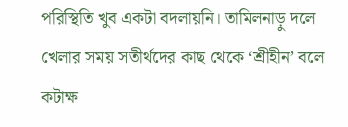পরিস্থিতি খুব একটা বদলায়নি। তামিলনাড়ু দলে খেলার সময় সতীর্থদের কাছ থেকে ‘শ্রীহীন’ বলে কটাক্ষ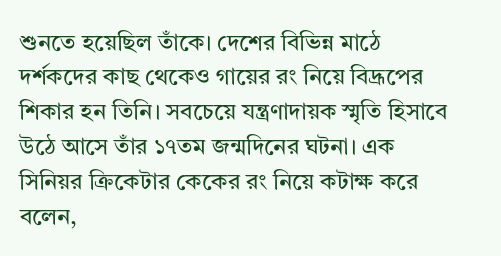শুনতে হয়েছিল তাঁকে। দেশের বিভিন্ন মাঠে দর্শকদের কাছ থেকেও গায়ের রং নিয়ে বিদ্রূপের শিকার হন তিনি। সবচেয়ে যন্ত্রণাদায়ক স্মৃতি হিসাবে উঠে আসে তাঁর ১৭তম জন্মদিনের ঘটনা। এক সিনিয়র ক্রিকেটার কেকের রং নিয়ে কটাক্ষ করে বলেন,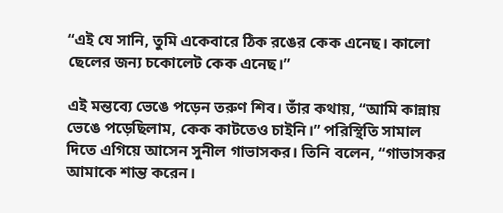“এই যে সানি, তুমি একেবারে ঠিক রঙের কেক এনেছ। কালো ছেলের জন্য চকোলেট কেক এনেছ।”

এই মন্তব্যে ভেঙে পড়েন তরুণ শিব। তাঁর কথায়, “আমি কান্নায় ভেঙে পড়েছিলাম, কেক কাটতেও চাইনি।” পরিস্থিতি সামাল দিতে এগিয়ে আসেন সুনীল গাভাসকর। তিনি বলেন, “গাভাসকর আমাকে শান্ত করেন।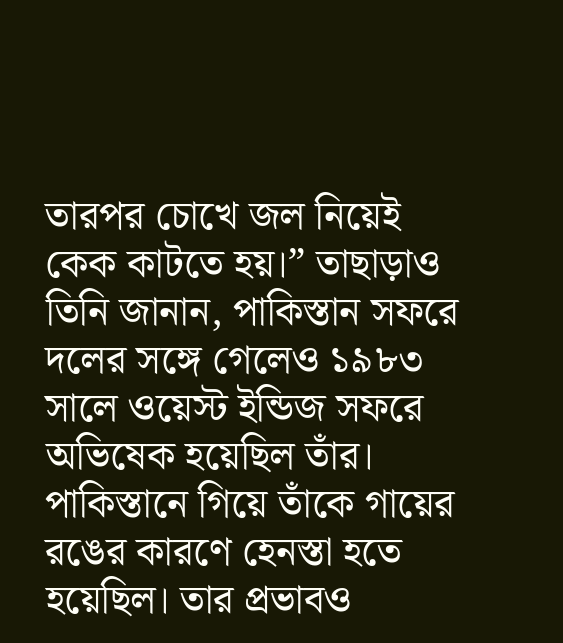তারপর চোখে জল নিয়েই কেক কাটতে হয়।” তাছাড়াও তিনি জানান, পাকিস্তান সফরে দলের সঙ্গে গেলেও ১৯৮৩ সালে ওয়েস্ট ইন্ডিজ সফরে অভিষেক হয়েছিল তাঁর। পাকিস্তানে গিয়ে তাঁকে গায়ের রঙের কারণে হেনস্তা হতে হয়েছিল। তার প্রভাবও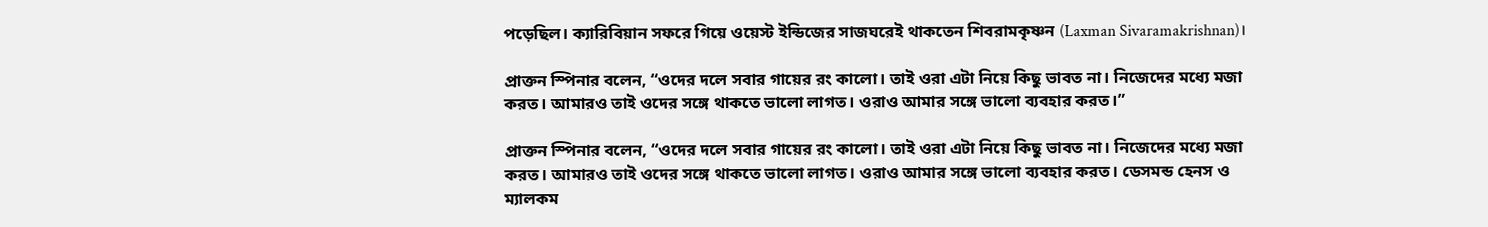পড়েছিল। ক্যারিবিয়ান সফরে গিয়ে ওয়েস্ট ইন্ডিজের সাজঘরেই থাকতেন শিবরামকৃষ্ণন (Laxman Sivaramakrishnan)।

প্রাক্তন স্পিনার বলেন, “ওদের দলে সবার গায়ের রং কালো। তাই ওরা এটা নিয়ে কিছু ভাবত না। নিজেদের মধ্যে মজা করত। আমারও তাই ওদের সঙ্গে থাকতে ভালো লাগত। ওরাও আমার সঙ্গে ভালো ব্যবহার করত।”

প্রাক্তন স্পিনার বলেন, “ওদের দলে সবার গায়ের রং কালো। তাই ওরা এটা নিয়ে কিছু ভাবত না। নিজেদের মধ্যে মজা করত। আমারও তাই ওদের সঙ্গে থাকতে ভালো লাগত। ওরাও আমার সঙ্গে ভালো ব্যবহার করত। ডেসমন্ড হেনস ও ম্যালকম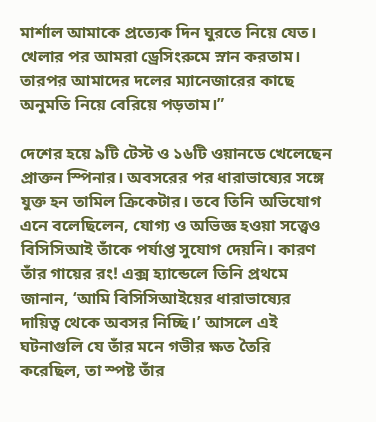মার্শাল আমাকে প্রত্যেক দিন ঘুরতে নিয়ে যেত। খেলার পর আমরা ড্রেসিংরুমে স্নান করতাম। তারপর আমাদের দলের ম্যানেজারের কাছে অনুমতি নিয়ে বেরিয়ে পড়তাম।”

দেশের হয়ে ৯টি টেস্ট ও ১৬টি ওয়ানডে খেলেছেন প্রাক্তন স্পিনার। অবসরের পর ধারাভাষ্যের সঙ্গে যুক্ত হন তামিল ক্রিকেটার। তবে তিনি অভিযোগ এনে বলেছিলেন, যোগ্য ও অভিজ্ঞ হওয়া সত্ত্বেও বিসিসিআই তাঁকে পর্যাপ্ত সুযোগ দেয়নি। কারণ তাঁর গায়ের রং! এক্স হ্যান্ডেলে তিনি প্রথমে জানান, ‘আমি বিসিসিআইয়ের ধারাভাষ্যের দায়িত্ব থেকে অবসর নিচ্ছি।’ আসলে এই ঘটনাগুলি যে তাঁর মনে গভীর ক্ষত তৈরি করেছিল, তা স্পষ্ট তাঁর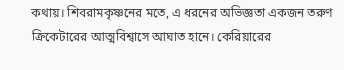কথায়। শিবরামকৃষ্ণনের মতে, এ ধরনের অভিজ্ঞতা একজন তরুণ ক্রিকেটারের আত্মবিশ্বাসে আঘাত হানে। কেরিয়ারের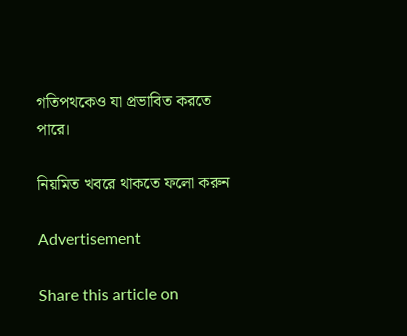গতিপথকেও যা প্রভাবিত করতে পারে।

নিয়মিত খবরে থাকতে ফলো করুন

Advertisement

Share this article on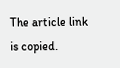The article link is copied.